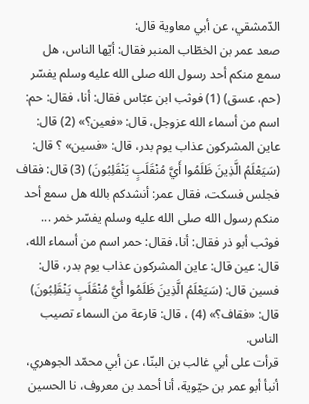الدّمشقي، عن أبي معاوية قال:
صعد عمر بن الخطّاب المنبر فقال: أيّها الناس، هل سمع منكم أحد رسول الله صلى الله عليه وسلم يفسّر (حم، عسق) (1) فوثب ابن عبّاس فقال: أنا، فقال: حم: اسم من أسماء الله عزوجل، قال: «فعين؟» (2) قال: عاين المشركون عذاب يوم بدر، قال: «فسين» ؟ قال: (سَيَعْلَمُ الَّذِينَ ظَلَمُوا أَيَّ مُنْقَلَبٍ يَنْقَلِبُونَ) (3) قال: فقاف فجلس فسكت، فقال عمر: أنشدكم بالله هل سمع أحد منكم رسول الله صلى الله عليه وسلم يفسّر خمر ... فوثب أبو ذر فقال: أنا، فقال: حمر اسم من أسماء الله، قال: عين قال: عاين المشركون عذاب يوم بدر، قال: فسين قال: (سَيَعْلَمُ الَّذِينَ ظَلَمُوا أَيَّ مُنْقَلَبٍ يَنْقَلِبُونَ) قال: «فقاف؟» (4) ، قال: قارعة من السماء تصيب الناس.
قرأت على أبي غالب بن البنّا، عن أبي محمّد الجوهري، أنبأ أبو عمر بن حيّوية، أنا أحمد بن معروف، نا الحسين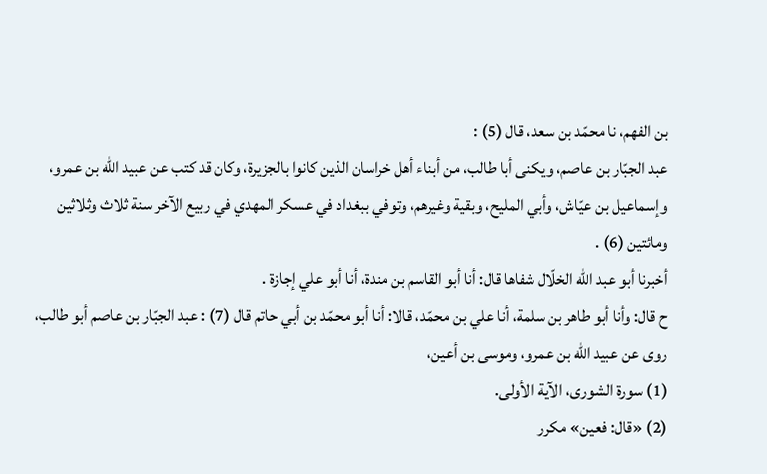بن الفهم، نا محمّد بن سعد، قال (5) :
عبد الجبّار بن عاصم، ويكنى أبا طالب، من أبناء أهل خراسان الذين كانوا بالجزيرة، وكان قد كتب عن عبيد الله بن عمرو، وإسماعيل بن عيّاش، وأبي المليح، وبقية وغيرهم، وتوفي ببغداد في عسكر المهدي في ربيع الآخر سنة ثلاث وثلاثين ومائتين (6) .
أخبرنا أبو عبد الله الخلّال شفاها قال: أنا أبو القاسم بن مندة، أنا أبو علي إجازة .
ح قال: وأنا أبو طاهر بن سلمة، أنا علي بن محمّد، قالا: أنا أبو محمّد بن أبي حاتم قال (7) : عبد الجبّار بن عاصم أبو طالب، روى عن عبيد الله بن عمرو، وموسى بن أعين،
(1) سورة الشورى، الآية الأولى.
(2) «قال: فعين» مكرر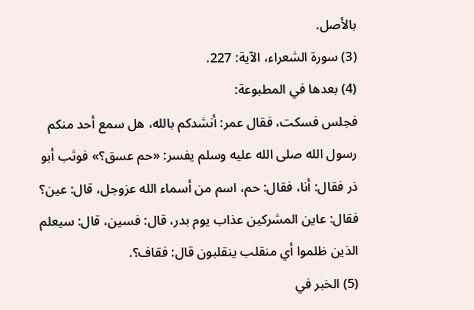بالأصل.
(3) سورة الشعراء، الآية: 227.
(4) بعدها في المطبوعة:
فجلس فسكت، فقال عمر: أنشدكم بالله، هل سمع أحد منكم رسول الله صلى الله عليه وسلم يفسر: «حم عسق؟» فوثب أبو ذر فقال: أنا، فقال: حم، اسم من أسماء الله عزوجل، قال: عين؟ فقال: عاين المشركين عذاب يوم بدر، قال: فسين، قال: سيعلم الذين ظلموا أي منقلب ينقلبون قال: فقاف؟.
(5) الخبر في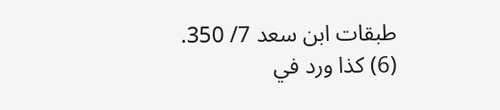طبقات ابن سعد 7/ 350.
(6) كذا ورد في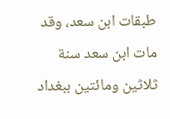طبقات ابن سعد، وقد مات ابن سعد سنة ثلاثين ومائتين ببغداد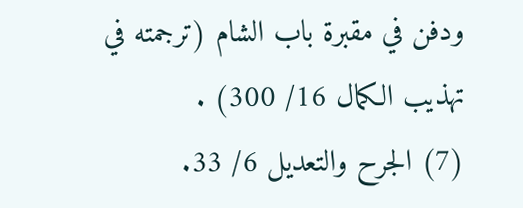ودفن في مقبرة باب الشام (ترجمته في تهذيب الكمال 16/ 300) .
(7) الجرح والتعديل 6/ 33.